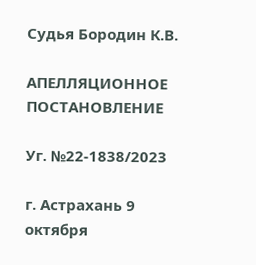Судья Бородин К.В.

АПЕЛЛЯЦИОННОЕ ПОСТАНОВЛЕНИЕ

Уг. №22-1838/2023

г. Астрахань 9 октября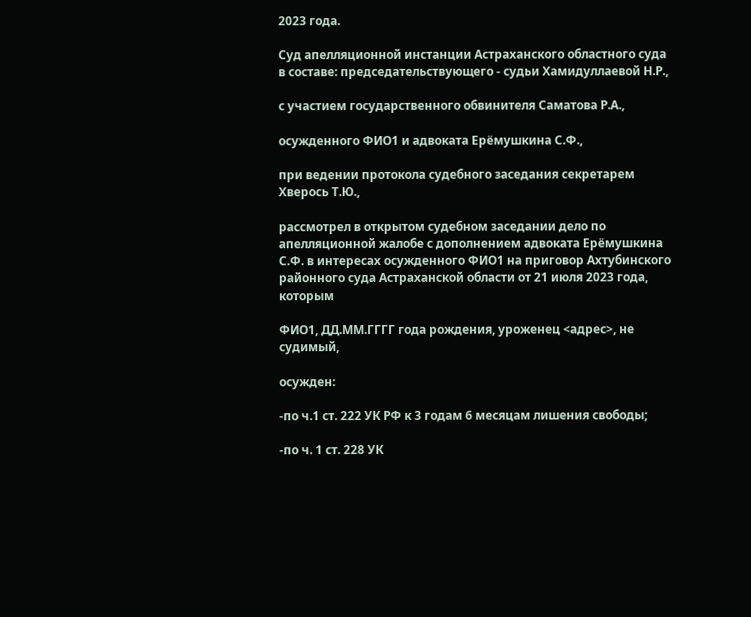2023 года.

Суд апелляционной инстанции Астраханского областного суда в составе: председательствующего - судьи Хамидуллаевой Н.Р.,

с участием государственного обвинителя Саматова Р.А.,

осужденного ФИО1 и адвоката Ерёмушкина С.Ф.,

при ведении протокола судебного заседания секретарем Хверось Т.Ю.,

рассмотрел в открытом судебном заседании дело по апелляционной жалобе с дополнением адвоката Ерёмушкина С.Ф. в интересах осужденного ФИО1 на приговор Ахтубинского районного суда Астраханской области от 21 июля 2023 года, которым

ФИО1, ДД.ММ.ГГГГ года рождения, уроженец <адрес>, не судимый,

осужден:

-по ч.1 ст. 222 УК РФ к 3 годам 6 месяцам лишения свободы;

-по ч. 1 ст. 228 УК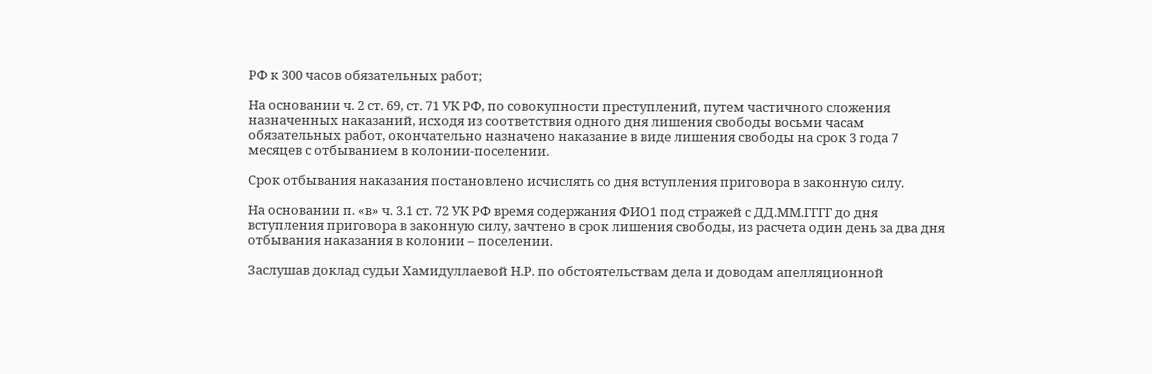РФ к 300 часов обязательных работ;

На основании ч. 2 ст. 69, ст. 71 УК РФ, по совокупности преступлений, путем частичного сложения назначенных наказаний, исходя из соответствия одного дня лишения свободы восьми часам обязательных работ, окончательно назначено наказание в виде лишения свободы на срок 3 года 7 месяцев с отбыванием в колонии-поселении.

Срок отбывания наказания постановлено исчислять со дня вступления приговора в законную силу.

На основании п. «в» ч. 3.1 ст. 72 УК РФ время содержания ФИО1 под стражей с ДД.ММ.ГГГГ до дня вступления приговора в законную силу, зачтено в срок лишения свободы, из расчета один день за два дня отбывания наказания в колонии – поселении.

Заслушав доклад судьи Хамидуллаевой Н.Р. по обстоятельствам дела и доводам апелляционной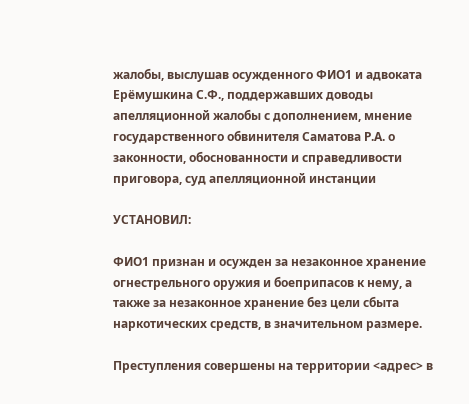жалобы, выслушав осужденного ФИО1 и адвоката Ерёмушкина С.Ф., поддержавших доводы апелляционной жалобы с дополнением, мнение государственного обвинителя Саматова Р.А. о законности, обоснованности и справедливости приговора, суд апелляционной инстанции

УСТАНОВИЛ:

ФИО1 признан и осужден за незаконное хранение огнестрельного оружия и боеприпасов к нему, а также за незаконное хранение без цели сбыта наркотических средств, в значительном размере.

Преступления совершены на территории <адрес> в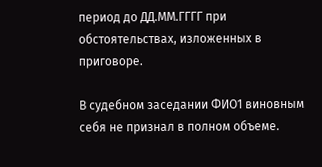период до ДД.ММ.ГГГГ при обстоятельствах, изложенных в приговоре.

В судебном заседании ФИО1 виновным себя не признал в полном объеме.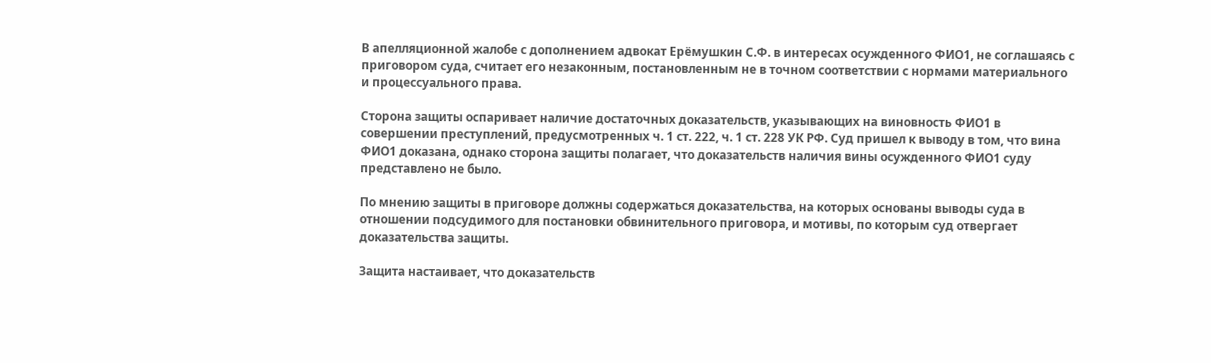В апелляционной жалобе с дополнением адвокат Ерёмушкин С.Ф. в интересах осужденного ФИО1, не соглашаясь с приговором суда, считает его незаконным, постановленным не в точном соответствии с нормами материального и процессуального права.

Сторона защиты оспаривает наличие достаточных доказательств, указывающих на виновность ФИО1 в совершении преступлений, предусмотренных ч. 1 ст. 222, ч. 1 ст. 228 УК РФ. Суд пришел к выводу в том, что вина ФИО1 доказана, однако сторона защиты полагает, что доказательств наличия вины осужденного ФИО1 суду представлено не было.

По мнению защиты в приговоре должны содержаться доказательства, на которых основаны выводы суда в отношении подсудимого для постановки обвинительного приговора, и мотивы, по которым суд отвергает доказательства защиты.

Защита настаивает, что доказательств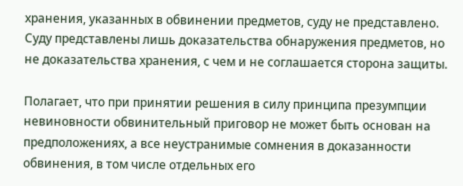хранения, указанных в обвинении предметов, суду не представлено. Суду представлены лишь доказательства обнаружения предметов, но не доказательства хранения, с чем и не соглашается сторона защиты.

Полагает, что при принятии решения в силу принципа презумпции невиновности обвинительный приговор не может быть основан на предположениях, а все неустранимые сомнения в доказанности обвинения, в том числе отдельных его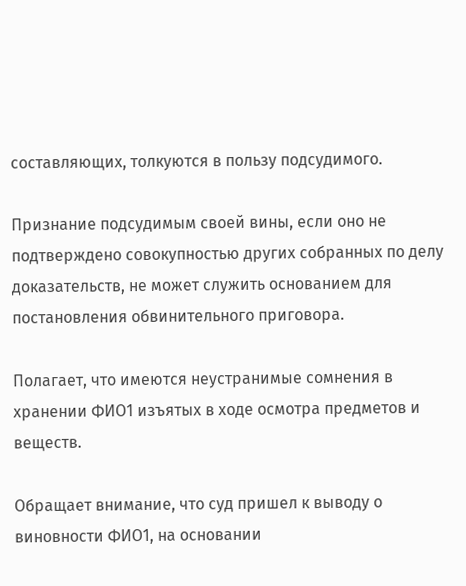составляющих, толкуются в пользу подсудимого.

Признание подсудимым своей вины, если оно не подтверждено совокупностью других собранных по делу доказательств, не может служить основанием для постановления обвинительного приговора.

Полагает, что имеются неустранимые сомнения в хранении ФИО1 изъятых в ходе осмотра предметов и веществ.

Обращает внимание, что суд пришел к выводу о виновности ФИО1, на основании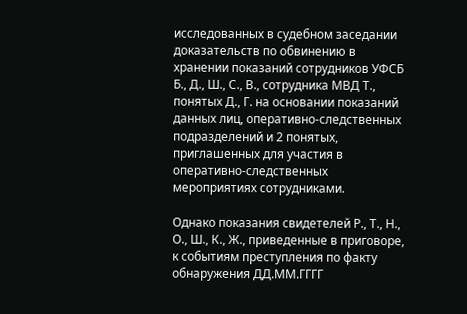исследованных в судебном заседании доказательств по обвинению в хранении показаний сотрудников УФСБ Б., Д., Ш., С., В., сотрудника МВД Т., понятых Д., Г. на основании показаний данных лиц, оперативно-следственных подразделений и 2 понятых, приглашенных для участия в оперативно-следственных мероприятиях сотрудниками.

Однако показания свидетелей Р., Т., Н., О., Ш., К., Ж., приведенные в приговоре, к событиям преступления по факту обнаружения ДД.ММ.ГГГГ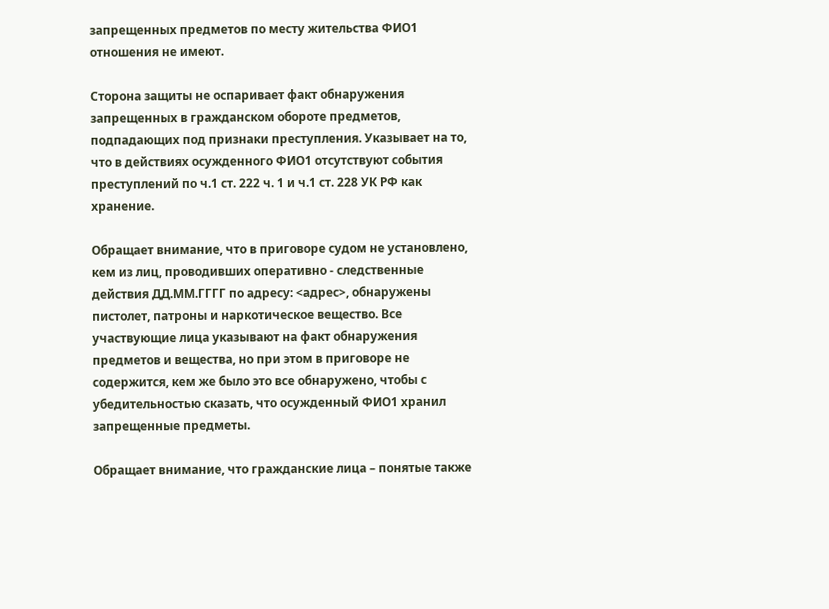запрещенных предметов по месту жительства ФИО1 отношения не имеют.

Сторона защиты не оспаривает факт обнаружения запрещенных в гражданском обороте предметов, подпадающих под признаки преступления. Указывает на то, что в действиях осужденного ФИО1 отсутствуют события преступлений по ч.1 ст. 222 ч. 1 и ч.1 ст. 228 УК РФ как хранение.

Обращает внимание, что в приговоре судом не установлено, кем из лиц, проводивших оперативно - следственные действия ДД.ММ.ГГГГ по адресу: <адрес>, обнаружены пистолет, патроны и наркотическое вещество. Все участвующие лица указывают на факт обнаружения предметов и вещества, но при этом в приговоре не содержится, кем же было это все обнаружено, чтобы с убедительностью сказать, что осужденный ФИО1 хранил запрещенные предметы.

Обращает внимание, что гражданские лица – понятые также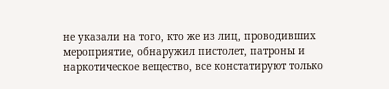не указали на того, кто же из лиц, проводивших мероприятие, обнаружил пистолет, патроны и наркотическое вещество, все констатируют только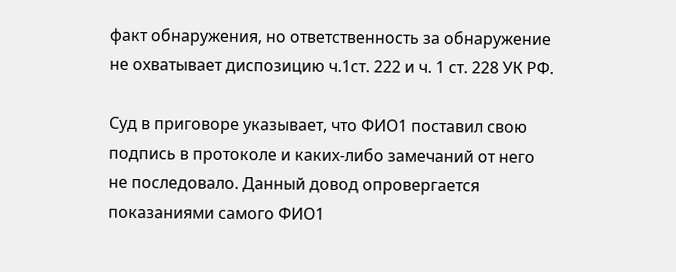факт обнаружения, но ответственность за обнаружение не охватывает диспозицию ч.1ст. 222 и ч. 1 ст. 228 УК РФ.

Суд в приговоре указывает, что ФИО1 поставил свою подпись в протоколе и каких-либо замечаний от него не последовало. Данный довод опровергается показаниями самого ФИО1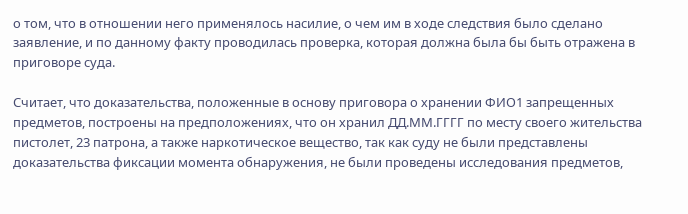о том, что в отношении него применялось насилие, о чем им в ходе следствия было сделано заявление, и по данному факту проводилась проверка, которая должна была бы быть отражена в приговоре суда.

Считает, что доказательства, положенные в основу приговора о хранении ФИО1 запрещенных предметов, построены на предположениях, что он хранил ДД.ММ.ГГГГ по месту своего жительства пистолет, 23 патрона, а также наркотическое вещество, так как суду не были представлены доказательства фиксации момента обнаружения, не были проведены исследования предметов,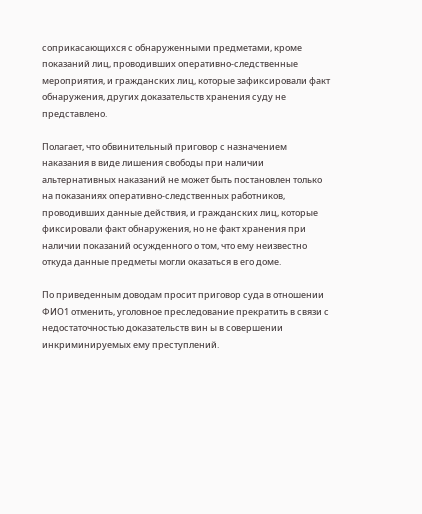соприкасающихся с обнаруженными предметами, кроме показаний лиц, проводивших оперативно-следственные мероприятия, и гражданских лиц, которые зафиксировали факт обнаружения, других доказательств хранения суду не представлено.

Полагает, что обвинительный приговор с назначением наказания в виде лишения свободы при наличии альтернативных наказаний не может быть постановлен только на показаниях оперативно-следственных работников, проводивших данные действия, и гражданских лиц, которые фиксировали факт обнаружения, но не факт хранения при наличии показаний осужденного о том, что ему неизвестно откуда данные предметы могли оказаться в его доме.

По приведенным доводам просит приговор суда в отношении ФИО1 отменить, уголовное преследование прекратить в связи с недостаточностью доказательств вин ы в совершении инкриминируемых ему преступлений.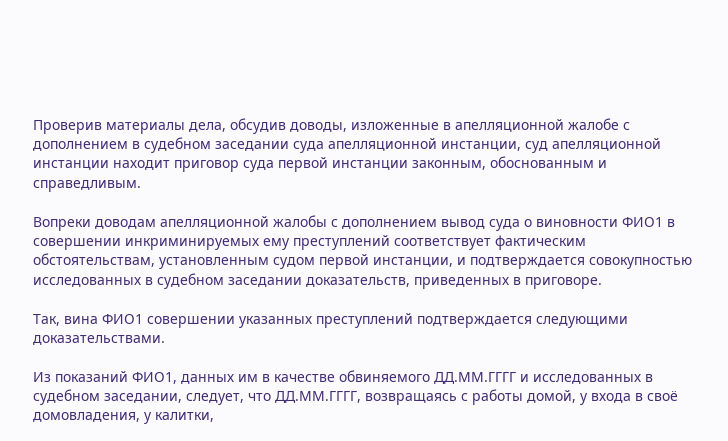Проверив материалы дела, обсудив доводы, изложенные в апелляционной жалобе с дополнением в судебном заседании суда апелляционной инстанции, суд апелляционной инстанции находит приговор суда первой инстанции законным, обоснованным и справедливым.

Вопреки доводам апелляционной жалобы с дополнением вывод суда о виновности ФИО1 в совершении инкриминируемых ему преступлений соответствует фактическим обстоятельствам, установленным судом первой инстанции, и подтверждается совокупностью исследованных в судебном заседании доказательств, приведенных в приговоре.

Так, вина ФИО1 совершении указанных преступлений подтверждается следующими доказательствами.

Из показаний ФИО1, данных им в качестве обвиняемого ДД.ММ.ГГГГ и исследованных в судебном заседании, следует, что ДД.ММ.ГГГГ, возвращаясь с работы домой, у входа в своё домовладения, у калитки,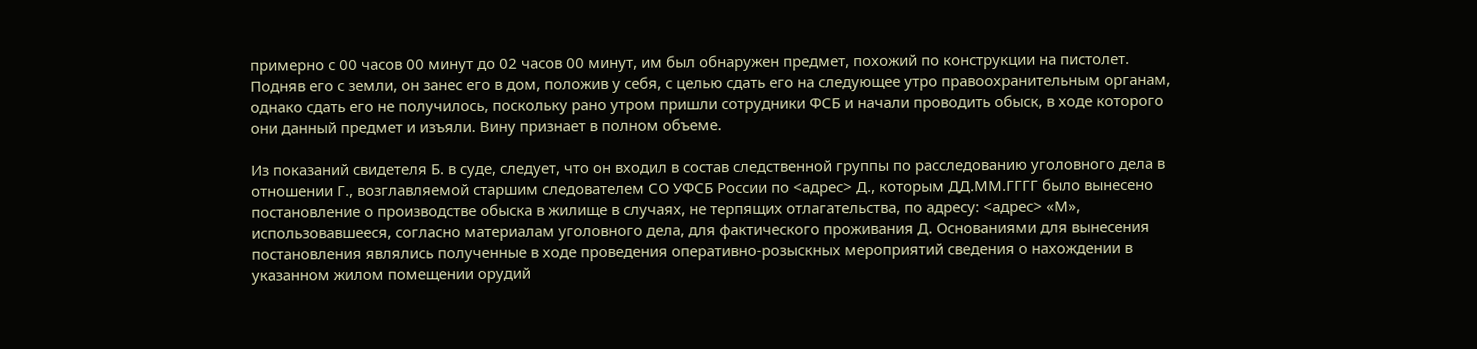примерно с 00 часов 00 минут до 02 часов 00 минут, им был обнаружен предмет, похожий по конструкции на пистолет. Подняв его с земли, он занес его в дом, положив у себя, с целью сдать его на следующее утро правоохранительным органам, однако сдать его не получилось, поскольку рано утром пришли сотрудники ФСБ и начали проводить обыск, в ходе которого они данный предмет и изъяли. Вину признает в полном объеме.

Из показаний свидетеля Б. в суде, следует, что он входил в состав следственной группы по расследованию уголовного дела в отношении Г., возглавляемой старшим следователем СО УФСБ России по <адрес> Д., которым ДД.ММ.ГГГГ было вынесено постановление о производстве обыска в жилище в случаях, не терпящих отлагательства, по адресу: <адрес> «М», использовавшееся, согласно материалам уголовного дела, для фактического проживания Д. Основаниями для вынесения постановления являлись полученные в ходе проведения оперативно-розыскных мероприятий сведения о нахождении в указанном жилом помещении орудий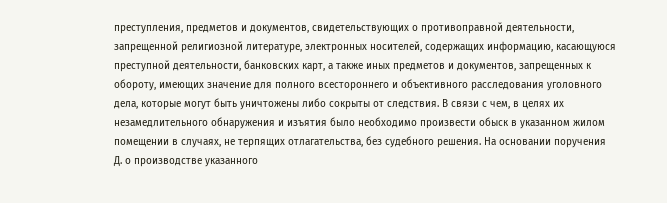преступления, предметов и документов, свидетельствующих о противоправной деятельности, запрещенной религиозной литературе, электронных носителей, содержащих информацию, касающуюся преступной деятельности, банковских карт, а также иных предметов и документов, запрещенных к обороту, имеющих значение для полного всестороннего и объективного расследования уголовного дела, которые могут быть уничтожены либо сокрыты от следствия. В связи с чем, в целях их незамедлительного обнаружения и изъятия было необходимо произвести обыск в указанном жилом помещении в случаях, не терпящих отлагательства, без судебного решения. На основании поручения Д. о производстве указанного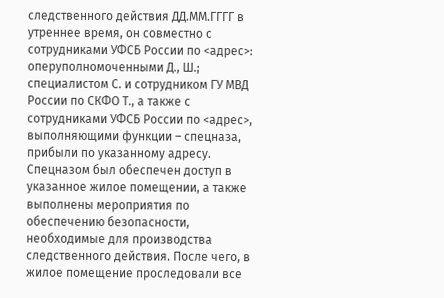следственного действия ДД.ММ.ГГГГ в утреннее время, он совместно с сотрудниками УФСБ России по <адрес>: оперуполномоченными Д., Ш.; специалистом С. и сотрудником ГУ МВД России по СКФО Т., а также с сотрудниками УФСБ России по <адрес>, выполняющими функции – спецназа, прибыли по указанному адресу. Спецназом был обеспечен доступ в указанное жилое помещении, а также выполнены мероприятия по обеспечению безопасности, необходимые для производства следственного действия. После чего, в жилое помещение проследовали все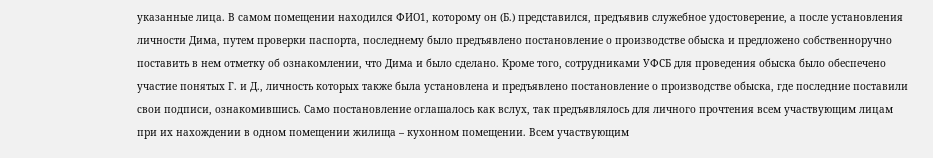указанные лица. В самом помещении находился ФИО1, которому он (Б.) представился, предъявив служебное удостоверение, а после установления личности Дима, путем проверки паспорта, последнему было предъявлено постановление о производстве обыска и предложено собственноручно поставить в нем отметку об ознакомлении, что Дима и было сделано. Кроме того, сотрудниками УФСБ для проведения обыска было обеспечено участие понятых Г. и Д., личность которых также была установлена и предъявлено постановление о производстве обыска, где последние поставили свои подписи, ознакомившись. Само постановление оглашалось как вслух, так предъявлялось для личного прочтения всем участвующим лицам при их нахождении в одном помещении жилища – кухонном помещении. Всем участвующим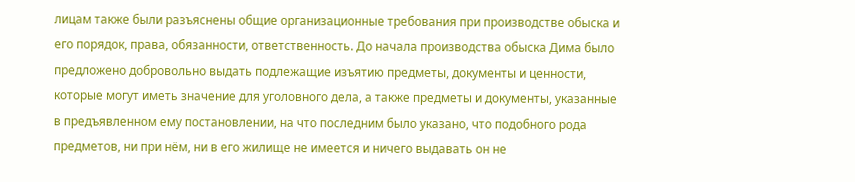лицам также были разъяснены общие организационные требования при производстве обыска и его порядок, права, обязанности, ответственность. До начала производства обыска Дима было предложено добровольно выдать подлежащие изъятию предметы, документы и ценности, которые могут иметь значение для уголовного дела, а также предметы и документы, указанные в предъявленном ему постановлении, на что последним было указано, что подобного рода предметов, ни при нём, ни в его жилище не имеется и ничего выдавать он не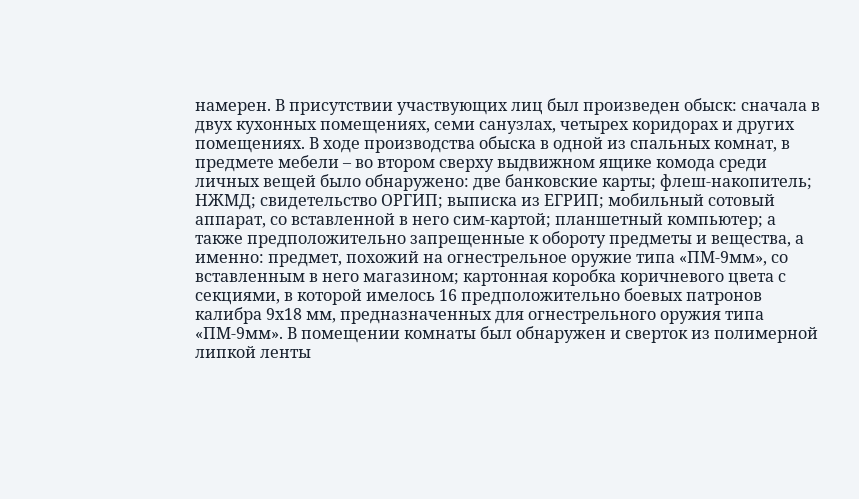намерен. В присутствии участвующих лиц был произведен обыск: сначала в двух кухонных помещениях, семи санузлах, четырех коридорах и других помещениях. В ходе производства обыска в одной из спальных комнат, в предмете мебели – во втором сверху выдвижном ящике комода среди личных вещей было обнаружено: две банковские карты; флеш-накопитель; НЖМД; свидетельство ОРГИП; выписка из ЕГРИП; мобильный сотовый аппарат, со вставленной в него сим-картой; планшетный компьютер; а также предположительно запрещенные к обороту предметы и вещества, а именно: предмет, похожий на огнестрельное оружие типа «ПМ-9мм», со вставленным в него магазином; картонная коробка коричневого цвета с секциями, в которой имелось 16 предположительно боевых патронов калибра 9х18 мм, предназначенных для огнестрельного оружия типа «ПМ-9мм». В помещении комнаты был обнаружен и сверток из полимерной липкой ленты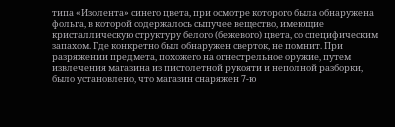типа «Изолента» синего цвета, при осмотре которого была обнаружена фольга, в которой содержалось сыпучее вещество, имеющие кристаллическую структуру белого (бежевого) цвета, со специфическим запахом. Где конкретно был обнаружен сверток, не помнит. При разряжении предмета, похожего на огнестрельное оружие, путем извлечения магазина из пистолетной рукояти и неполной разборки, было установлено, что магазин снаряжен 7-ю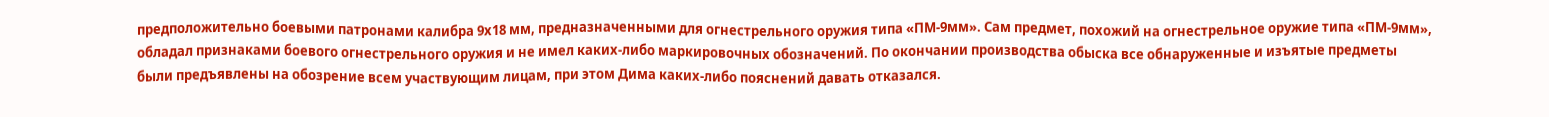предположительно боевыми патронами калибра 9х18 мм, предназначенными для огнестрельного оружия типа «ПМ-9мм». Сам предмет, похожий на огнестрельное оружие типа «ПМ-9мм», обладал признаками боевого огнестрельного оружия и не имел каких-либо маркировочных обозначений. По окончании производства обыска все обнаруженные и изъятые предметы были предъявлены на обозрение всем участвующим лицам, при этом Дима каких-либо пояснений давать отказался.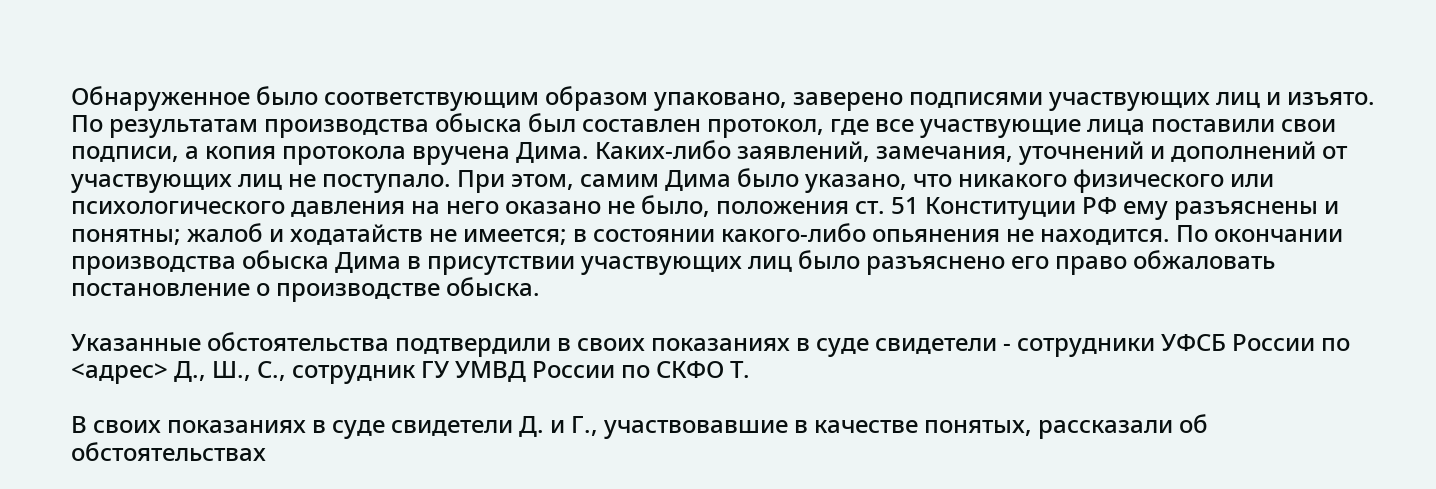Обнаруженное было соответствующим образом упаковано, заверено подписями участвующих лиц и изъято. По результатам производства обыска был составлен протокол, где все участвующие лица поставили свои подписи, а копия протокола вручена Дима. Каких-либо заявлений, замечания, уточнений и дополнений от участвующих лиц не поступало. При этом, самим Дима было указано, что никакого физического или психологического давления на него оказано не было, положения ст. 51 Конституции РФ ему разъяснены и понятны; жалоб и ходатайств не имеется; в состоянии какого-либо опьянения не находится. По окончании производства обыска Дима в присутствии участвующих лиц было разъяснено его право обжаловать постановление о производстве обыска.

Указанные обстоятельства подтвердили в своих показаниях в суде свидетели - сотрудники УФСБ России по <адрес> Д., Ш., С., сотрудник ГУ УМВД России по СКФО Т.

В своих показаниях в суде свидетели Д. и Г., участвовавшие в качестве понятых, рассказали об обстоятельствах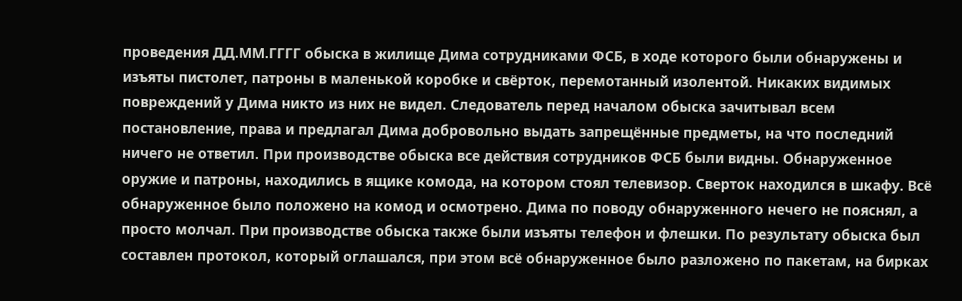проведения ДД.ММ.ГГГГ обыска в жилище Дима сотрудниками ФСБ, в ходе которого были обнаружены и изъяты пистолет, патроны в маленькой коробке и свёрток, перемотанный изолентой. Никаких видимых повреждений у Дима никто из них не видел. Следователь перед началом обыска зачитывал всем постановление, права и предлагал Дима добровольно выдать запрещённые предметы, на что последний ничего не ответил. При производстве обыска все действия сотрудников ФСБ были видны. Обнаруженное оружие и патроны, находились в ящике комода, на котором стоял телевизор. Сверток находился в шкафу. Всё обнаруженное было положено на комод и осмотрено. Дима по поводу обнаруженного нечего не пояснял, а просто молчал. При производстве обыска также были изъяты телефон и флешки. По результату обыска был составлен протокол, который оглашался, при этом всё обнаруженное было разложено по пакетам, на бирках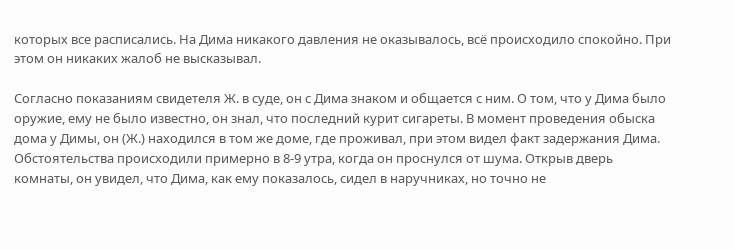которых все расписались. На Дима никакого давления не оказывалось, всё происходило спокойно. При этом он никаких жалоб не высказывал.

Согласно показаниям свидетеля Ж. в суде, он с Дима знаком и общается с ним. О том, что у Дима было оружие, ему не было известно, он знал, что последний курит сигареты. В момент проведения обыска дома у Димы, он (Ж.) находился в том же доме, где проживал, при этом видел факт задержания Дима. Обстоятельства происходили примерно в 8-9 утра, когда он проснулся от шума. Открыв дверь комнаты, он увидел, что Дима, как ему показалось, сидел в наручниках, но точно не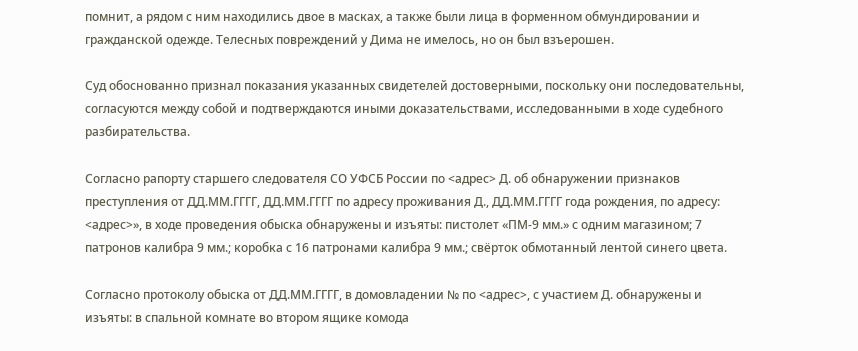помнит, а рядом с ним находились двое в масках, а также были лица в форменном обмундировании и гражданской одежде. Телесных повреждений у Дима не имелось, но он был взъерошен.

Суд обоснованно признал показания указанных свидетелей достоверными, поскольку они последовательны, согласуются между собой и подтверждаются иными доказательствами, исследованными в ходе судебного разбирательства.

Согласно рапорту старшего следователя СО УФСБ России по <адрес> Д. об обнаружении признаков преступления от ДД.ММ.ГГГГ, ДД.ММ.ГГГГ по адресу проживания Д., ДД.ММ.ГГГГ года рождения, по адресу: <адрес>», в ходе проведения обыска обнаружены и изъяты: пистолет «ПМ-9 мм.» с одним магазином; 7 патронов калибра 9 мм.; коробка с 16 патронами калибра 9 мм.; свёрток обмотанный лентой синего цвета.

Согласно протоколу обыска от ДД.ММ.ГГГГ, в домовладении № по <адрес>, с участием Д. обнаружены и изъяты: в спальной комнате во втором ящике комода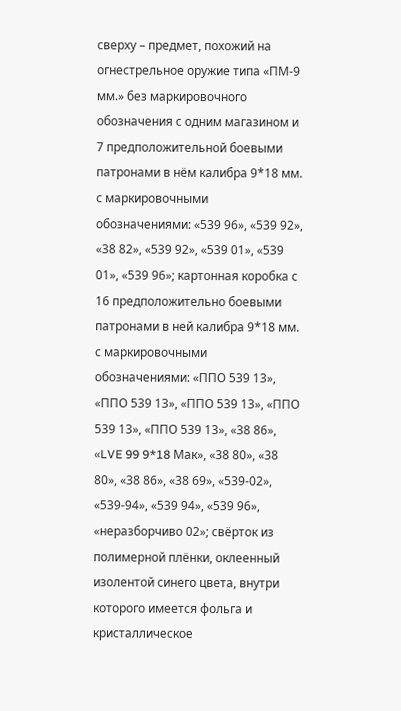сверху – предмет, похожий на огнестрельное оружие типа «ПМ-9 мм.» без маркировочного обозначения с одним магазином и 7 предположительной боевыми патронами в нём калибра 9*18 мм. с маркировочными обозначениями: «539 96», «539 92», «38 82», «539 92», «539 01», «539 01», «539 96»; картонная коробка с 16 предположительно боевыми патронами в ней калибра 9*18 мм. с маркировочными обозначениями: «ППО 539 13», «ППО 539 13», «ППО 539 13», «ППО 539 13», «ППО 539 13», «38 86», «LVE 99 9*18 Мак», «38 80», «38 80», «38 86», «38 69», «539-02», «539-94», «539 94», «539 96», «неразборчиво 02»; свёрток из полимерной плёнки, оклеенный изолентой синего цвета, внутри которого имеется фольга и кристаллическое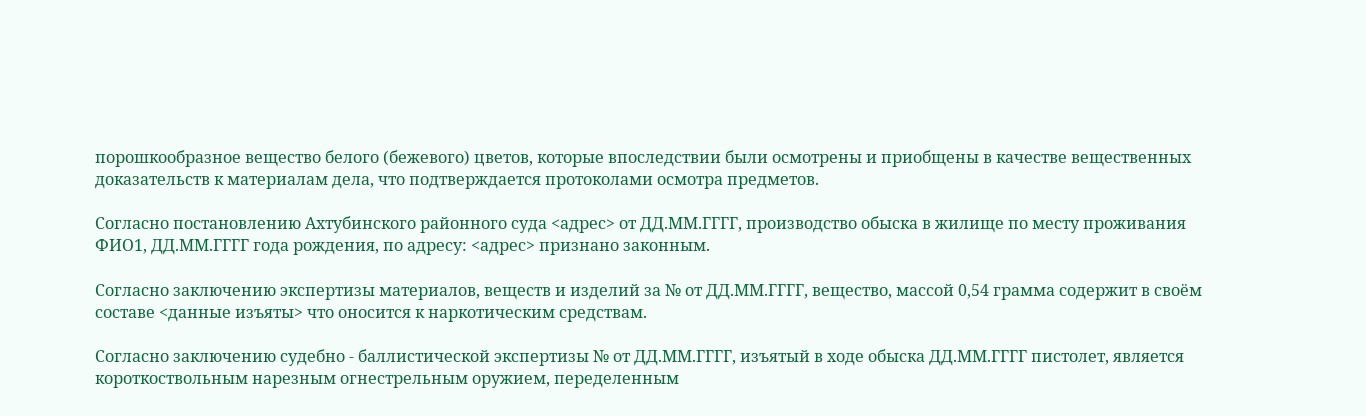порошкообразное вещество белого (бежевого) цветов, которые впоследствии были осмотрены и приобщены в качестве вещественных доказательств к материалам дела, что подтверждается протоколами осмотра предметов.

Согласно постановлению Ахтубинского районного суда <адрес> от ДД.ММ.ГГГГ, производство обыска в жилище по месту проживания ФИО1, ДД.ММ.ГГГГ года рождения, по адресу: <адрес> признано законным.

Согласно заключению экспертизы материалов, веществ и изделий за № от ДД.ММ.ГГГГ, вещество, массой 0,54 грамма содержит в своём составе <данные изъяты> что оносится к наркотическим средствам.

Согласно заключению судебно - баллистической экспертизы № от ДД.ММ.ГГГГ, изъятый в ходе обыска ДД.ММ.ГГГГ пистолет, является короткоствольным нарезным огнестрельным оружием, переделенным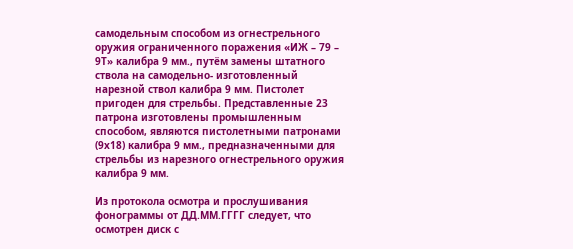самодельным способом из огнестрельного оружия ограниченного поражения «ИЖ – 79 – 9Т» калибра 9 мм., путём замены штатного ствола на самодельно- изготовленный нарезной ствол калибра 9 мм. Пистолет пригоден для стрельбы. Представленные 23 патрона изготовлены промышленным способом, являются пистолетными патронами (9х18) калибра 9 мм., предназначенными для стрельбы из нарезного огнестрельного оружия калибра 9 мм.

Из протокола осмотра и прослушивания фонограммы от ДД.ММ.ГГГГ следует, что осмотрен диск с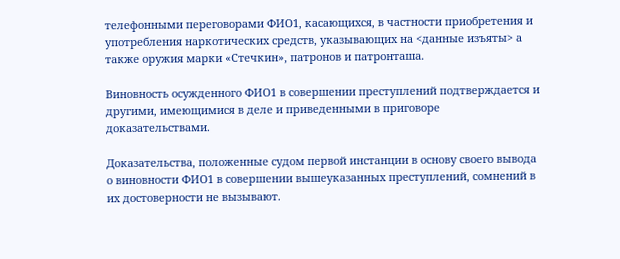телефонными переговорами ФИО1, касающихся, в частности приобретения и употребления наркотических средств, указывающих на <данные изъяты> а также оружия марки «Стечкин», патронов и патронташа.

Виновность осужденного ФИО1 в совершении преступлений подтверждается и другими, имеющимися в деле и приведенными в приговоре доказательствами.

Доказательства, положенные судом первой инстанции в основу своего вывода о виновности ФИО1 в совершении вышеуказанных преступлений, сомнений в их достоверности не вызывают.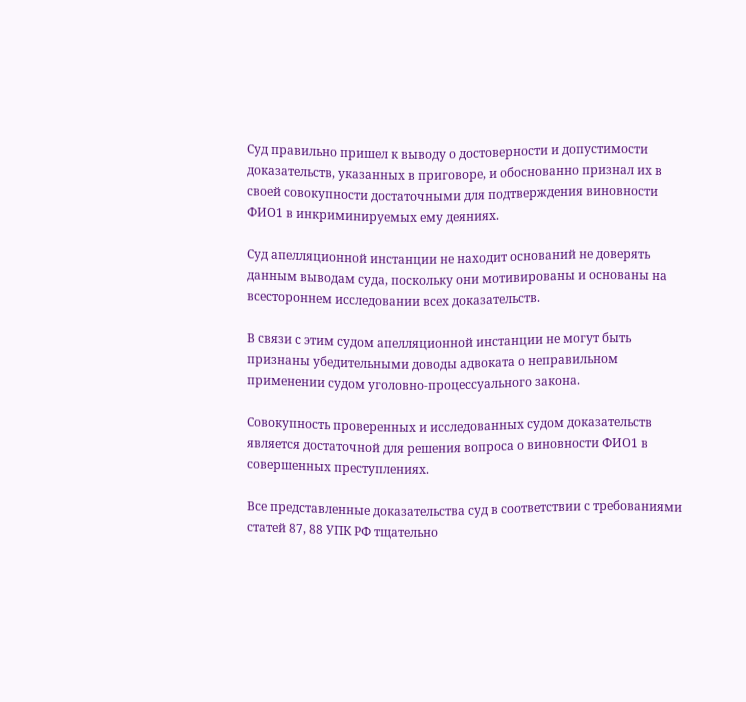Суд правильно пришел к выводу о достоверности и допустимости доказательств, указанных в приговоре, и обоснованно признал их в своей совокупности достаточными для подтверждения виновности ФИО1 в инкриминируемых ему деяниях.

Суд апелляционной инстанции не находит оснований не доверять данным выводам суда, поскольку они мотивированы и основаны на всестороннем исследовании всех доказательств.

В связи с этим судом апелляционной инстанции не могут быть признаны убедительными доводы адвоката о неправильном применении судом уголовно-процессуального закона.

Совокупность проверенных и исследованных судом доказательств является достаточной для решения вопроса о виновности ФИО1 в совершенных преступлениях.

Все представленные доказательства суд в соответствии с требованиями статей 87, 88 УПК РФ тщательно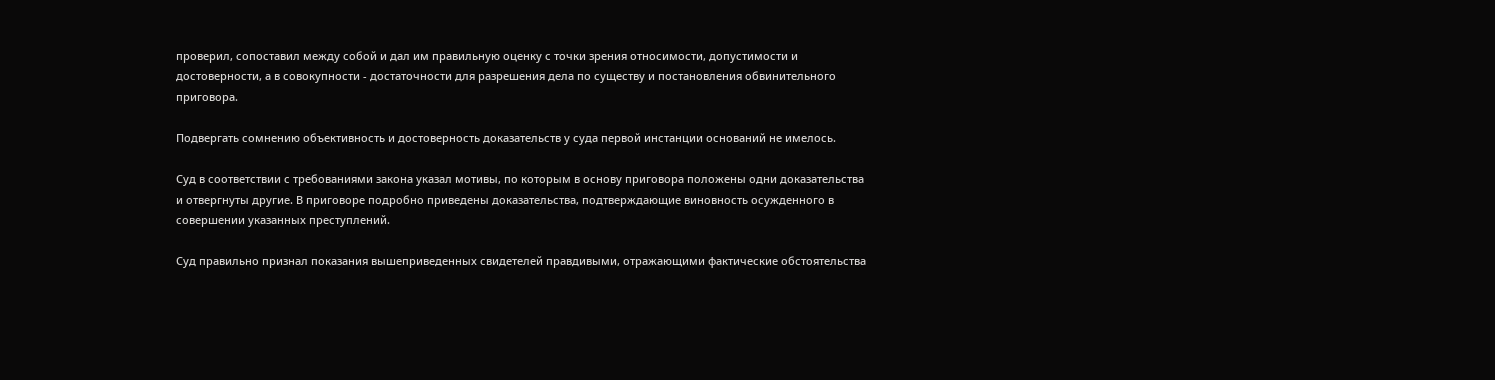проверил, сопоставил между собой и дал им правильную оценку с точки зрения относимости, допустимости и достоверности, а в совокупности - достаточности для разрешения дела по существу и постановления обвинительного приговора.

Подвергать сомнению объективность и достоверность доказательств у суда первой инстанции оснований не имелось.

Суд в соответствии с требованиями закона указал мотивы, по которым в основу приговора положены одни доказательства и отвергнуты другие. В приговоре подробно приведены доказательства, подтверждающие виновность осужденного в совершении указанных преступлений.

Суд правильно признал показания вышеприведенных свидетелей правдивыми, отражающими фактические обстоятельства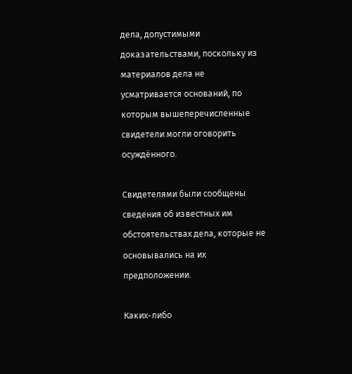дела, допустимыми доказательствами, поскольку из материалов дела не усматривается оснований, по которым вышеперечисленные свидетели могли оговорить осуждённого.

Свидетелями были сообщены сведения об известных им обстоятельствах дела, которые не основывались на их предположении.

Каких-либо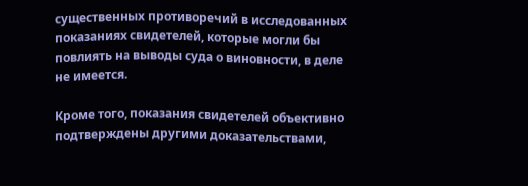существенных противоречий в исследованных показаниях свидетелей, которые могли бы повлиять на выводы суда о виновности, в деле не имеется.

Кроме того, показания свидетелей объективно подтверждены другими доказательствами,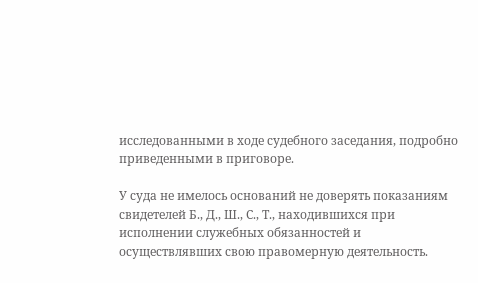исследованными в ходе судебного заседания, подробно приведенными в приговоре.

У суда не имелось оснований не доверять показаниям свидетелей Б., Д., Ш., С., Т., находившихся при исполнении служебных обязанностей и осуществлявших свою правомерную деятельность.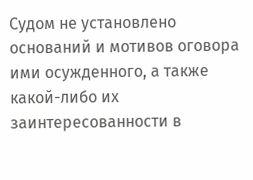Судом не установлено оснований и мотивов оговора ими осужденного, а также какой-либо их заинтересованности в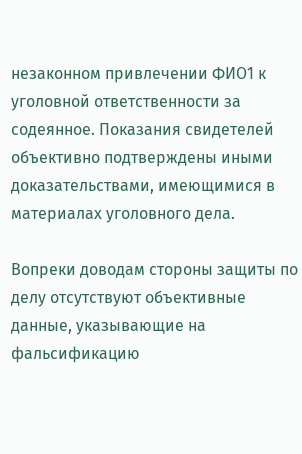незаконном привлечении ФИО1 к уголовной ответственности за содеянное. Показания свидетелей объективно подтверждены иными доказательствами, имеющимися в материалах уголовного дела.

Вопреки доводам стороны защиты по делу отсутствуют объективные данные, указывающие на фальсификацию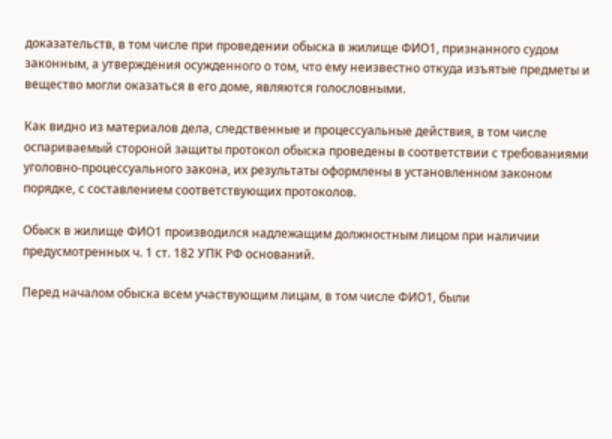доказательств, в том числе при проведении обыска в жилище ФИО1, признанного судом законным, а утверждения осужденного о том, что ему неизвестно откуда изъятые предметы и вещество могли оказаться в его доме, являются голословными.

Как видно из материалов дела, следственные и процессуальные действия, в том числе оспариваемый стороной защиты протокол обыска проведены в соответствии с требованиями уголовно-процессуального закона, их результаты оформлены в установленном законом порядке, с составлением соответствующих протоколов.

Обыск в жилище ФИО1 производился надлежащим должностным лицом при наличии предусмотренных ч. 1 ст. 182 УПК РФ оснований.

Перед началом обыска всем участвующим лицам, в том числе ФИО1, были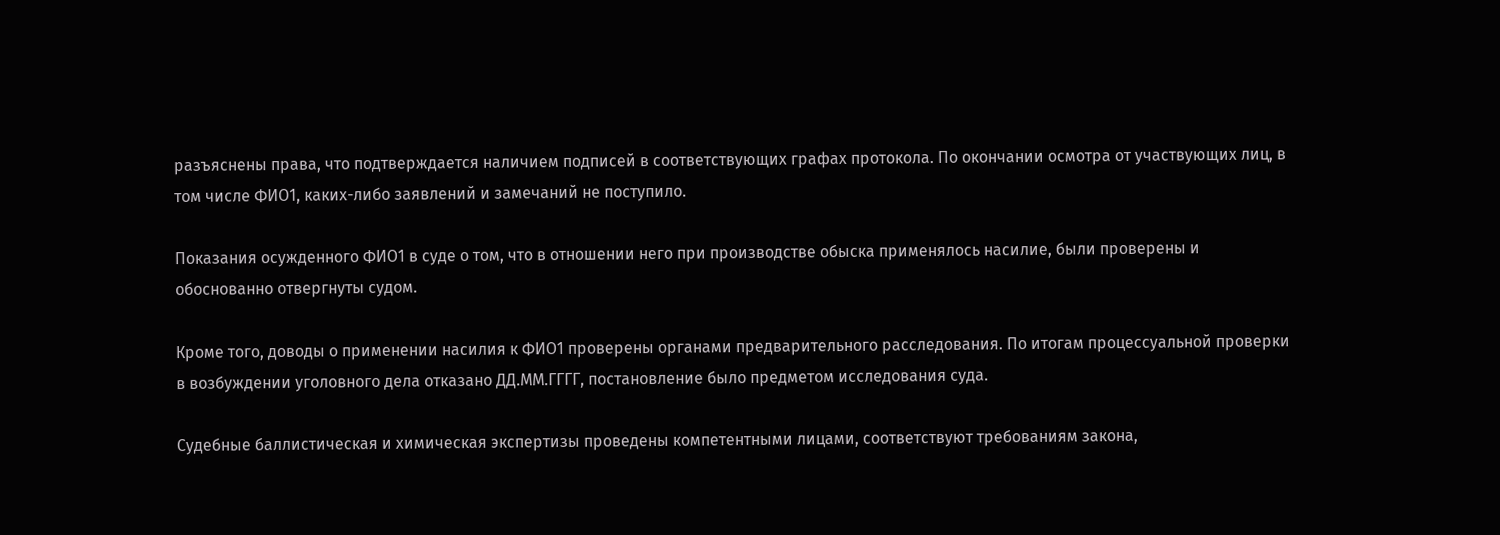разъяснены права, что подтверждается наличием подписей в соответствующих графах протокола. По окончании осмотра от участвующих лиц, в том числе ФИО1, каких-либо заявлений и замечаний не поступило.

Показания осужденного ФИО1 в суде о том, что в отношении него при производстве обыска применялось насилие, были проверены и обоснованно отвергнуты судом.

Кроме того, доводы о применении насилия к ФИО1 проверены органами предварительного расследования. По итогам процессуальной проверки в возбуждении уголовного дела отказано ДД.ММ.ГГГГ, постановление было предметом исследования суда.

Судебные баллистическая и химическая экспертизы проведены компетентными лицами, соответствуют требованиям закона,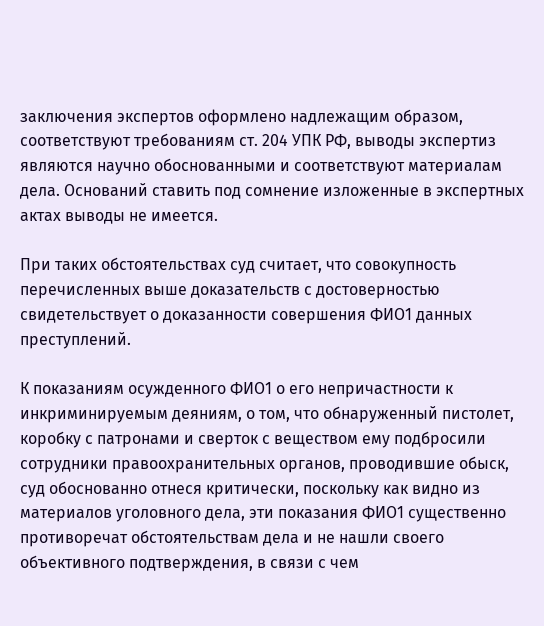заключения экспертов оформлено надлежащим образом, соответствуют требованиям ст. 204 УПК РФ, выводы экспертиз являются научно обоснованными и соответствуют материалам дела. Оснований ставить под сомнение изложенные в экспертных актах выводы не имеется.

При таких обстоятельствах суд считает, что совокупность перечисленных выше доказательств с достоверностью свидетельствует о доказанности совершения ФИО1 данных преступлений.

К показаниям осужденного ФИО1 о его непричастности к инкриминируемым деяниям, о том, что обнаруженный пистолет, коробку с патронами и сверток с веществом ему подбросили сотрудники правоохранительных органов, проводившие обыск, суд обоснованно отнеся критически, поскольку как видно из материалов уголовного дела, эти показания ФИО1 существенно противоречат обстоятельствам дела и не нашли своего объективного подтверждения, в связи с чем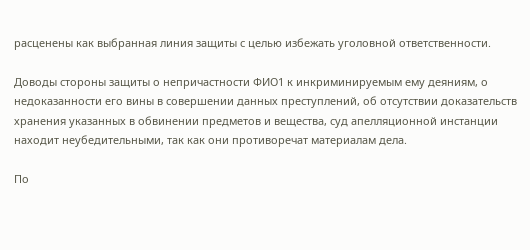расценены как выбранная линия защиты с целью избежать уголовной ответственности.

Доводы стороны защиты о непричастности ФИО1 к инкриминируемым ему деяниям, о недоказанности его вины в совершении данных преступлений, об отсутствии доказательств хранения указанных в обвинении предметов и вещества, суд апелляционной инстанции находит неубедительными, так как они противоречат материалам дела.

По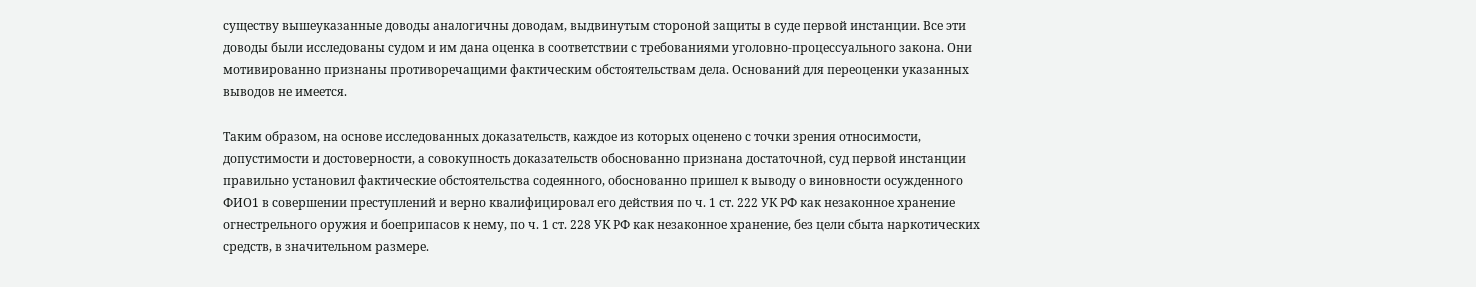существу вышеуказанные доводы аналогичны доводам, выдвинутым стороной защиты в суде первой инстанции. Все эти доводы были исследованы судом и им дана оценка в соответствии с требованиями уголовно-процессуального закона. Они мотивированно признаны противоречащими фактическим обстоятельствам дела. Оснований для переоценки указанных выводов не имеется.

Таким образом, на основе исследованных доказательств, каждое из которых оценено с точки зрения относимости, допустимости и достоверности, а совокупность доказательств обоснованно признана достаточной, суд первой инстанции правильно установил фактические обстоятельства содеянного, обоснованно пришел к выводу о виновности осужденного ФИО1 в совершении преступлений и верно квалифицировал его действия по ч. 1 ст. 222 УК РФ как незаконное хранение огнестрельного оружия и боеприпасов к нему, по ч. 1 ст. 228 УК РФ как незаконное хранение, без цели сбыта наркотических средств, в значительном размере.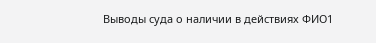Выводы суда о наличии в действиях ФИО1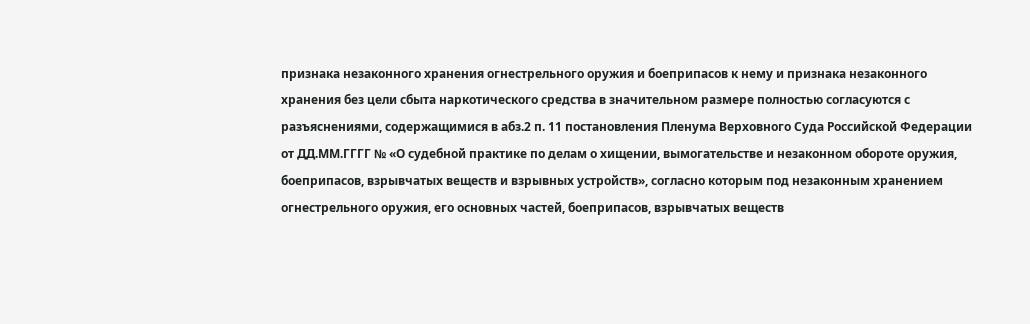признака незаконного хранения огнестрельного оружия и боеприпасов к нему и признака незаконного хранения без цели сбыта наркотического средства в значительном размере полностью согласуются с разъяснениями, содержащимися в абз.2 п. 11 постановления Пленума Верховного Суда Российской Федерации от ДД.ММ.ГГГГ № «О судебной практике по делам о хищении, вымогательстве и незаконном обороте оружия, боеприпасов, взрывчатых веществ и взрывных устройств», согласно которым под незаконным хранением огнестрельного оружия, его основных частей, боеприпасов, взрывчатых веществ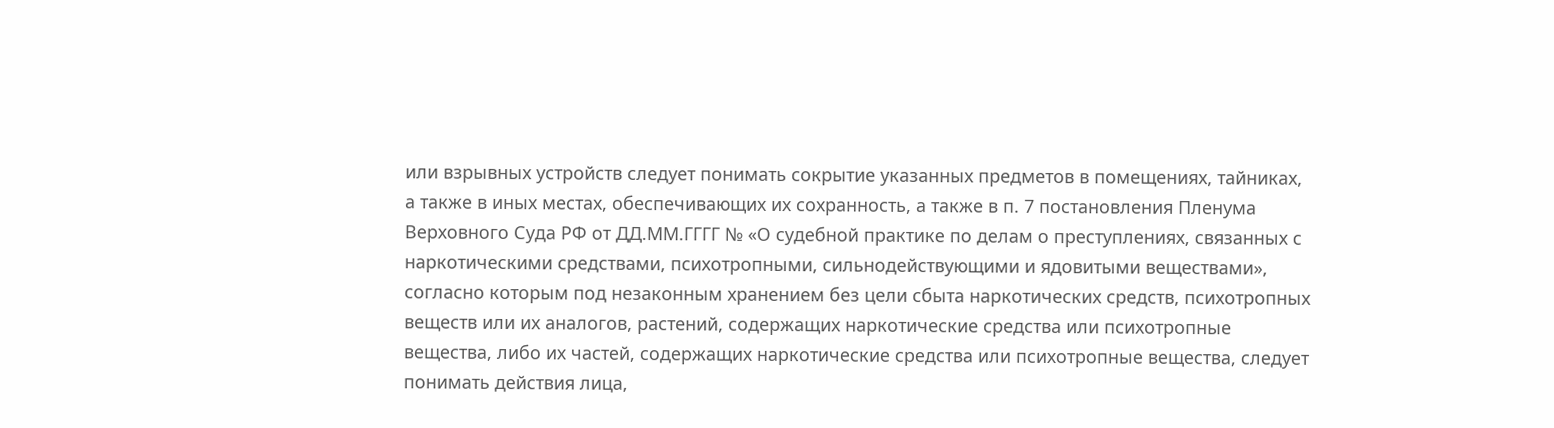или взрывных устройств следует понимать сокрытие указанных предметов в помещениях, тайниках, а также в иных местах, обеспечивающих их сохранность, а также в п. 7 постановления Пленума Верховного Суда РФ от ДД.ММ.ГГГГ № «О судебной практике по делам о преступлениях, связанных с наркотическими средствами, психотропными, сильнодействующими и ядовитыми веществами», согласно которым под незаконным хранением без цели сбыта наркотических средств, психотропных веществ или их аналогов, растений, содержащих наркотические средства или психотропные вещества, либо их частей, содержащих наркотические средства или психотропные вещества, следует понимать действия лица,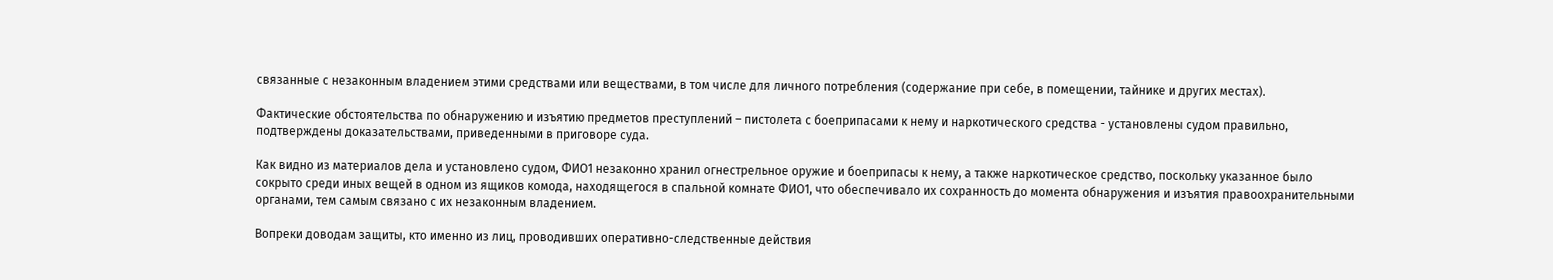связанные с незаконным владением этими средствами или веществами, в том числе для личного потребления (содержание при себе, в помещении, тайнике и других местах).

Фактические обстоятельства по обнаружению и изъятию предметов преступлений – пистолета с боеприпасами к нему и наркотического средства - установлены судом правильно, подтверждены доказательствами, приведенными в приговоре суда.

Как видно из материалов дела и установлено судом, ФИО1 незаконно хранил огнестрельное оружие и боеприпасы к нему, а также наркотическое средство, поскольку указанное было сокрыто среди иных вещей в одном из ящиков комода, находящегося в спальной комнате ФИО1, что обеспечивало их сохранность до момента обнаружения и изъятия правоохранительными органами, тем самым связано с их незаконным владением.

Вопреки доводам защиты, кто именно из лиц, проводивших оперативно-следственные действия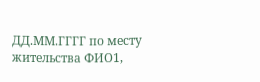ДД.ММ.ГГГГ по месту жительства ФИО1,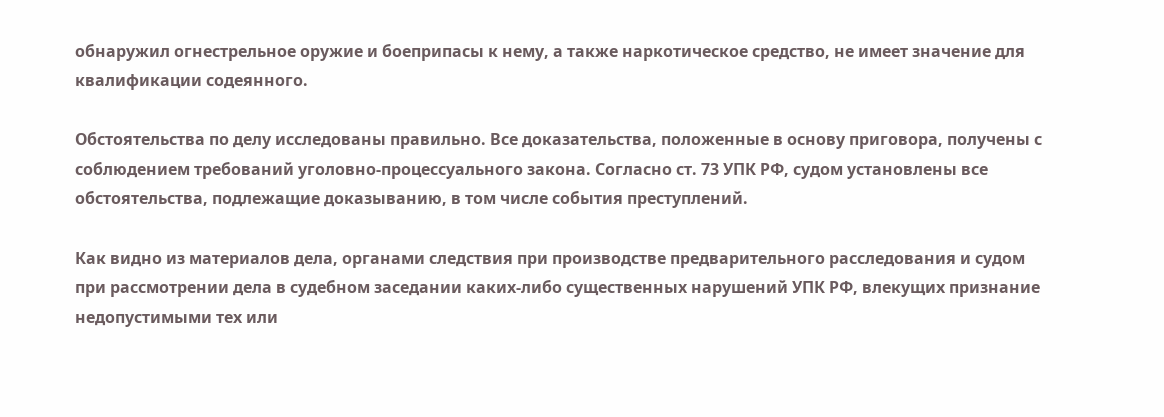обнаружил огнестрельное оружие и боеприпасы к нему, а также наркотическое средство, не имеет значение для квалификации содеянного.

Обстоятельства по делу исследованы правильно. Все доказательства, положенные в основу приговора, получены с соблюдением требований уголовно-процессуального закона. Согласно ст. 73 УПК РФ, судом установлены все обстоятельства, подлежащие доказыванию, в том числе события преступлений.

Как видно из материалов дела, органами следствия при производстве предварительного расследования и судом при рассмотрении дела в судебном заседании каких-либо существенных нарушений УПК РФ, влекущих признание недопустимыми тех или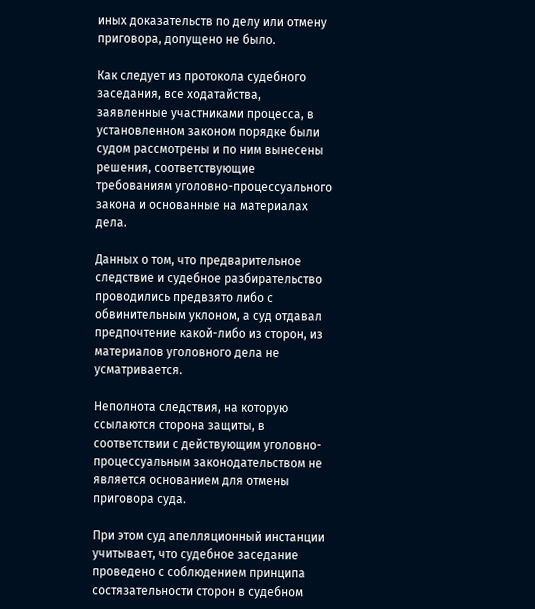иных доказательств по делу или отмену приговора, допущено не было.

Как следует из протокола судебного заседания, все ходатайства, заявленные участниками процесса, в установленном законом порядке были судом рассмотрены и по ним вынесены решения, соответствующие требованиям уголовно-процессуального закона и основанные на материалах дела.

Данных о том, что предварительное следствие и судебное разбирательство проводились предвзято либо с обвинительным уклоном, а суд отдавал предпочтение какой-либо из сторон, из материалов уголовного дела не усматривается.

Неполнота следствия, на которую ссылаются сторона защиты, в соответствии с действующим уголовно-процессуальным законодательством не является основанием для отмены приговора суда.

При этом суд апелляционный инстанции учитывает, что судебное заседание проведено с соблюдением принципа состязательности сторон в судебном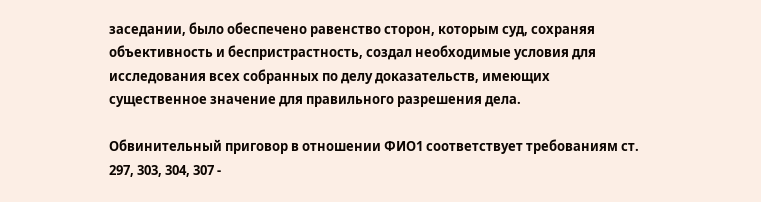заседании, было обеспечено равенство сторон, которым суд, сохраняя объективность и беспристрастность, создал необходимые условия для исследования всех собранных по делу доказательств, имеющих существенное значение для правильного разрешения дела.

Обвинительный приговор в отношении ФИО1 соответствует требованиям ст. 297, 303, 304, 307 -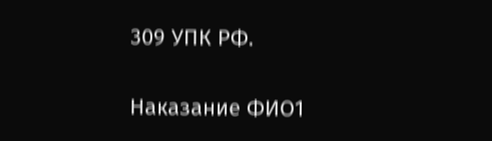309 УПК РФ.

Наказание ФИО1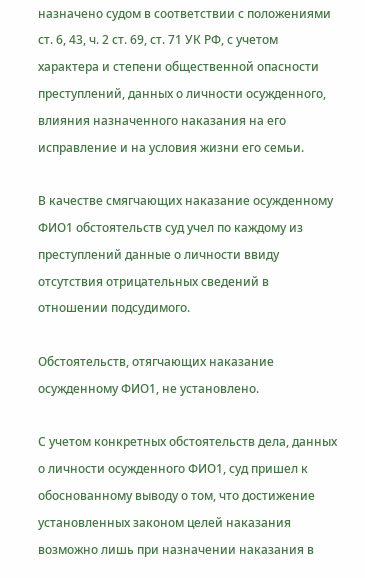назначено судом в соответствии с положениями ст. 6, 43, ч. 2 ст. 69, ст. 71 УК РФ, с учетом характера и степени общественной опасности преступлений, данных о личности осужденного, влияния назначенного наказания на его исправление и на условия жизни его семьи.

В качестве смягчающих наказание осужденному ФИО1 обстоятельств суд учел по каждому из преступлений данные о личности ввиду отсутствия отрицательных сведений в отношении подсудимого.

Обстоятельств, отягчающих наказание осужденному ФИО1, не установлено.

С учетом конкретных обстоятельств дела, данных о личности осужденного ФИО1, суд пришел к обоснованному выводу о том, что достижение установленных законом целей наказания возможно лишь при назначении наказания в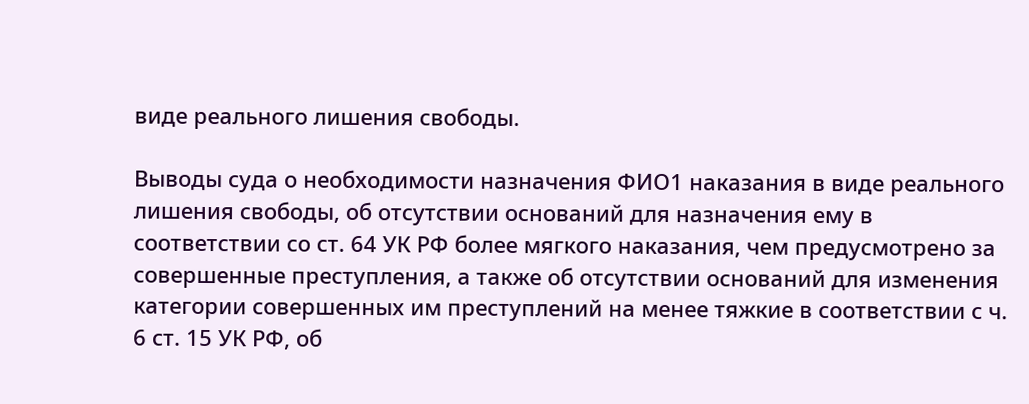виде реального лишения свободы.

Выводы суда о необходимости назначения ФИО1 наказания в виде реального лишения свободы, об отсутствии оснований для назначения ему в соответствии со ст. 64 УК РФ более мягкого наказания, чем предусмотрено за совершенные преступления, а также об отсутствии оснований для изменения категории совершенных им преступлений на менее тяжкие в соответствии с ч. 6 ст. 15 УК РФ, об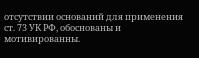отсутствии оснований для применения ст. 73 УК РФ, обоснованы и мотивированны.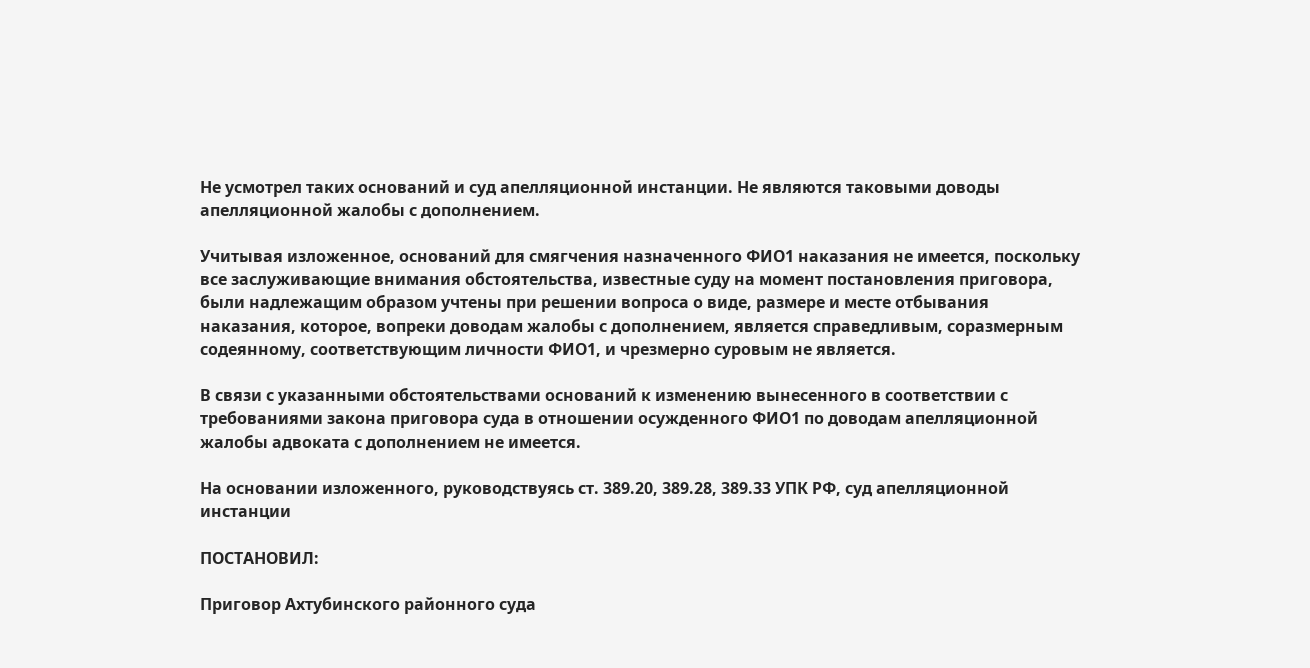Не усмотрел таких оснований и суд апелляционной инстанции. Не являются таковыми доводы апелляционной жалобы с дополнением.

Учитывая изложенное, оснований для смягчения назначенного ФИО1 наказания не имеется, поскольку все заслуживающие внимания обстоятельства, известные суду на момент постановления приговора, были надлежащим образом учтены при решении вопроса о виде, размере и месте отбывания наказания, которое, вопреки доводам жалобы с дополнением, является справедливым, соразмерным содеянному, соответствующим личности ФИО1, и чрезмерно суровым не является.

В связи с указанными обстоятельствами оснований к изменению вынесенного в соответствии с требованиями закона приговора суда в отношении осужденного ФИО1 по доводам апелляционной жалобы адвоката с дополнением не имеется.

На основании изложенного, руководствуясь ст. 389.20, 389.28, 389.33 УПК РФ, суд апелляционной инстанции

ПОСТАНОВИЛ:

Приговор Ахтубинского районного суда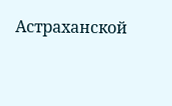Астраханской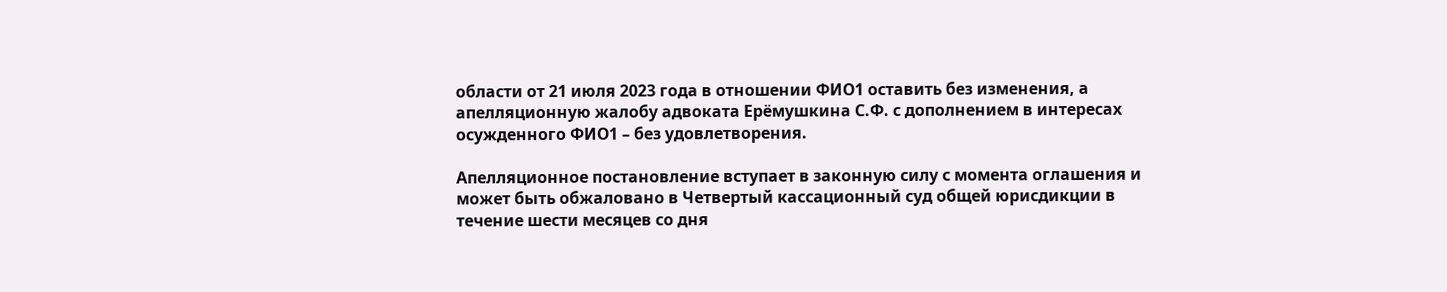области от 21 июля 2023 года в отношении ФИО1 оставить без изменения, а апелляционную жалобу адвоката Ерёмушкина С.Ф. с дополнением в интересах осужденного ФИО1 – без удовлетворения.

Апелляционное постановление вступает в законную силу с момента оглашения и может быть обжаловано в Четвертый кассационный суд общей юрисдикции в течение шести месяцев со дня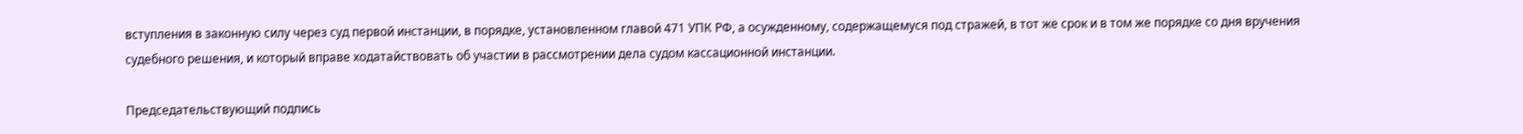вступления в законную силу через суд первой инстанции, в порядке, установленном главой 471 УПК РФ, а осужденному, содержащемуся под стражей, в тот же срок и в том же порядке со дня вручения судебного решения, и который вправе ходатайствовать об участии в рассмотрении дела судом кассационной инстанции.

Председательствующий подпись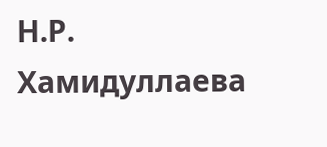Н.Р. Хамидуллаева